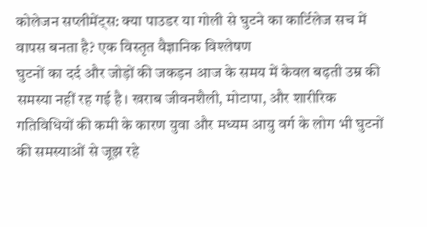कोलेजन सप्लीमेंट्स: क्या पाउडर या गोली से घुटने का कार्टिलेज सच में वापस बनता है? एक विस्तृत वैज्ञानिक विश्लेषण
घुटनों का दर्द और जोड़ों की जकड़न आज के समय में केवल बढ़ती उम्र की समस्या नहीं रह गई है। खराब जीवनशैली, मोटापा, और शारीरिक गतिविधियों की कमी के कारण युवा और मध्यम आयु वर्ग के लोग भी घुटनों की समस्याओं से जूझ रहे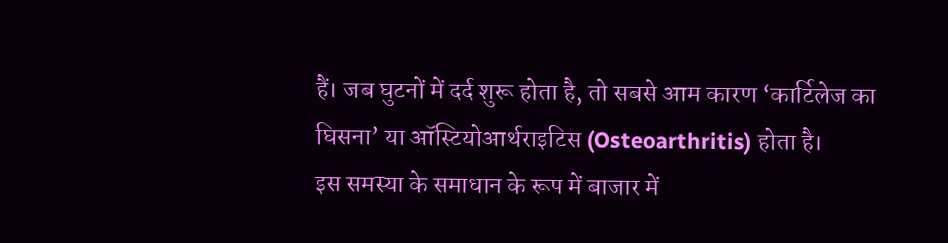हैं। जब घुटनों में दर्द शुरू होता है, तो सबसे आम कारण ‘कार्टिलेज का घिसना’ या ऑस्टियोआर्थराइटिस (Osteoarthritis) होता है।
इस समस्या के समाधान के रूप में बाजार में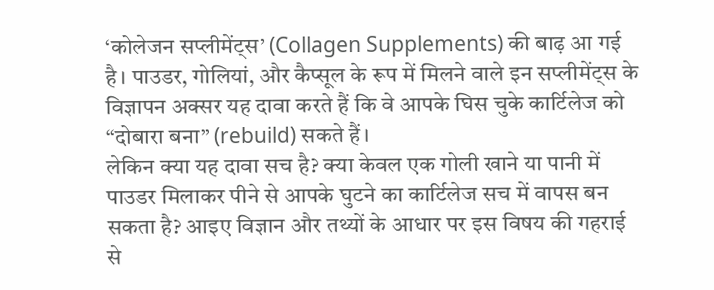‘कोलेजन सप्लीमेंट्स’ (Collagen Supplements) की बाढ़ आ गई है। पाउडर, गोलियां, और कैप्सूल के रूप में मिलने वाले इन सप्लीमेंट्स के विज्ञापन अक्सर यह दावा करते हैं कि वे आपके घिस चुके कार्टिलेज को “दोबारा बना” (rebuild) सकते हैं।
लेकिन क्या यह दावा सच है? क्या केवल एक गोली खाने या पानी में पाउडर मिलाकर पीने से आपके घुटने का कार्टिलेज सच में वापस बन सकता है? आइए विज्ञान और तथ्यों के आधार पर इस विषय की गहराई से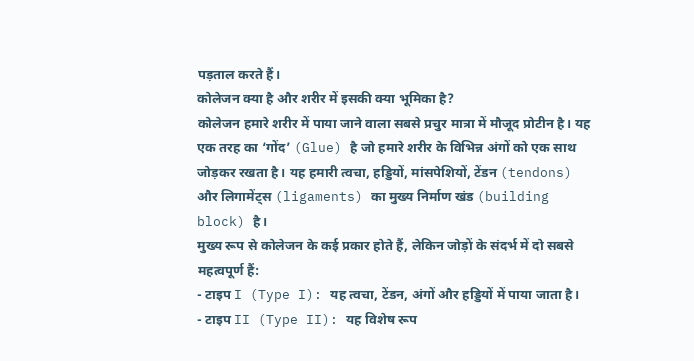पड़ताल करते हैं।
कोलेजन क्या है और शरीर में इसकी क्या भूमिका है?
कोलेजन हमारे शरीर में पाया जाने वाला सबसे प्रचुर मात्रा में मौजूद प्रोटीन है। यह एक तरह का ‘गोंद’ (Glue) है जो हमारे शरीर के विभिन्न अंगों को एक साथ जोड़कर रखता है। यह हमारी त्वचा, हड्डियों, मांसपेशियों, टेंडन (tendons) और लिगामेंट्स (ligaments) का मुख्य निर्माण खंड (building block) है।
मुख्य रूप से कोलेजन के कई प्रकार होते हैं, लेकिन जोड़ों के संदर्भ में दो सबसे महत्वपूर्ण हैं:
- टाइप I (Type I): यह त्वचा, टेंडन, अंगों और हड्डियों में पाया जाता है।
- टाइप II (Type II): यह विशेष रूप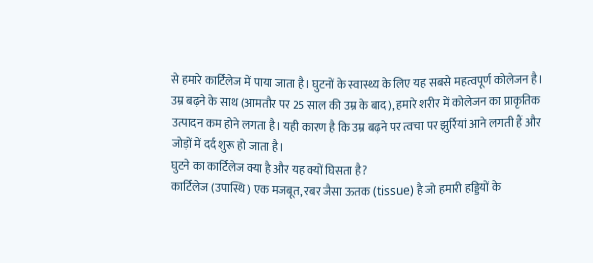से हमारे कार्टिलेज में पाया जाता है। घुटनों के स्वास्थ्य के लिए यह सबसे महत्वपूर्ण कोलेजन है।
उम्र बढ़ने के साथ (आमतौर पर 25 साल की उम्र के बाद), हमारे शरीर में कोलेजन का प्राकृतिक उत्पादन कम होने लगता है। यही कारण है कि उम्र बढ़ने पर त्वचा पर झुर्रियां आने लगती हैं और जोड़ों में दर्द शुरू हो जाता है।
घुटने का कार्टिलेज क्या है और यह क्यों घिसता है?
कार्टिलेज (उपास्थि) एक मजबूत, रबर जैसा ऊतक (tissue) है जो हमारी हड्डियों के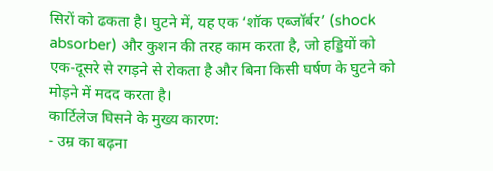सिरों को ढकता है। घुटने में, यह एक ‘शॉक एब्जॉर्बर’ (shock absorber) और कुशन की तरह काम करता है, जो हड्डियों को एक-दूसरे से रगड़ने से रोकता है और बिना किसी घर्षण के घुटने को मोड़ने में मदद करता है।
कार्टिलेज घिसने के मुख्य कारण:
- उम्र का बढ़ना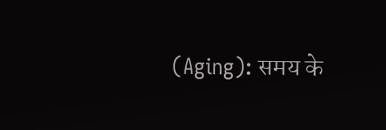(Aging): समय के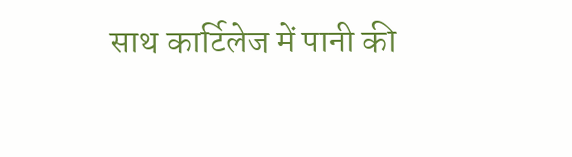साथ कार्टिलेज में पानी की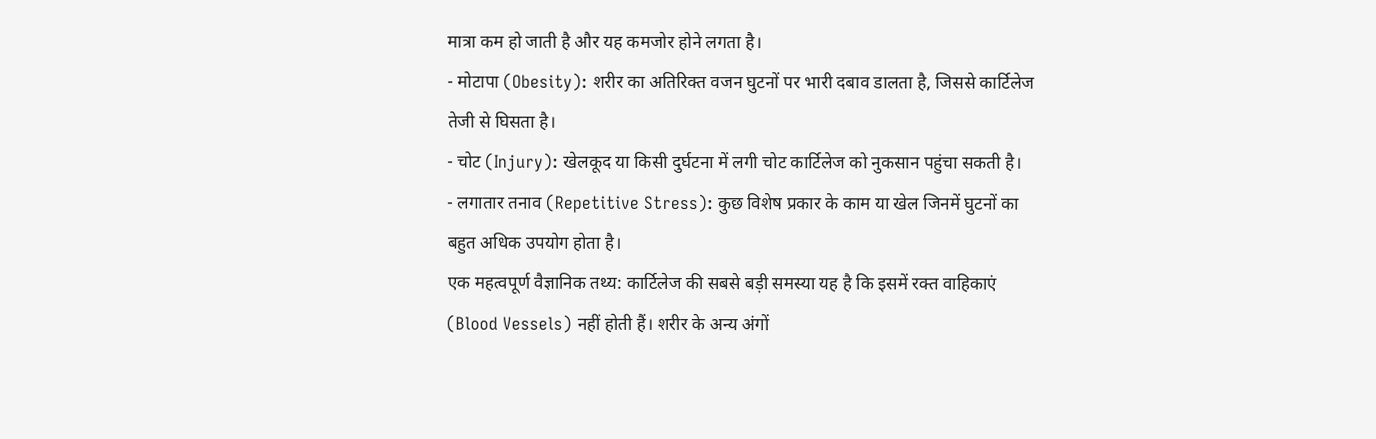मात्रा कम हो जाती है और यह कमजोर होने लगता है।
- मोटापा (Obesity): शरीर का अतिरिक्त वजन घुटनों पर भारी दबाव डालता है, जिससे कार्टिलेज तेजी से घिसता है।
- चोट (Injury): खेलकूद या किसी दुर्घटना में लगी चोट कार्टिलेज को नुकसान पहुंचा सकती है।
- लगातार तनाव (Repetitive Stress): कुछ विशेष प्रकार के काम या खेल जिनमें घुटनों का बहुत अधिक उपयोग होता है।
एक महत्वपूर्ण वैज्ञानिक तथ्य: कार्टिलेज की सबसे बड़ी समस्या यह है कि इसमें रक्त वाहिकाएं (Blood Vessels) नहीं होती हैं। शरीर के अन्य अंगों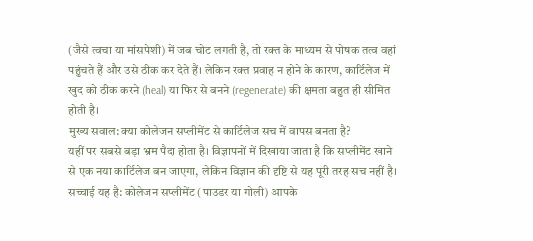(जैसे त्वचा या मांसपेशी) में जब चोट लगती है, तो रक्त के माध्यम से पोषक तत्व वहां पहुंचते हैं और उसे ठीक कर देते हैं। लेकिन रक्त प्रवाह न होने के कारण, कार्टिलेज में खुद को ठीक करने (heal) या फिर से बनने (regenerate) की क्षमता बहुत ही सीमित होती है।
मुख्य सवाल: क्या कोलेजन सप्लीमेंट से कार्टिलेज सच में वापस बनता है?
यहीं पर सबसे बड़ा भ्रम पैदा होता है। विज्ञापनों में दिखाया जाता है कि सप्लीमेंट खाने से एक नया कार्टिलेज बन जाएगा, लेकिन विज्ञान की दृष्टि से यह पूरी तरह सच नहीं है।
सच्चाई यह है: कोलेजन सप्लीमेंट (पाउडर या गोली) आपके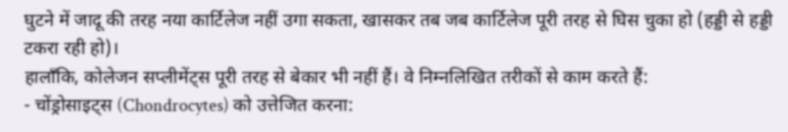घुटने में जादू की तरह नया कार्टिलेज नहीं उगा सकता, खासकर तब जब कार्टिलेज पूरी तरह से घिस चुका हो (हड्डी से हड्डी टकरा रही हो)।
हालाँकि, कोलेजन सप्लीमेंट्स पूरी तरह से बेकार भी नहीं हैं। वे निम्नलिखित तरीकों से काम करते हैं:
- चोंड्रोसाइट्स (Chondrocytes) को उत्तेजित करना: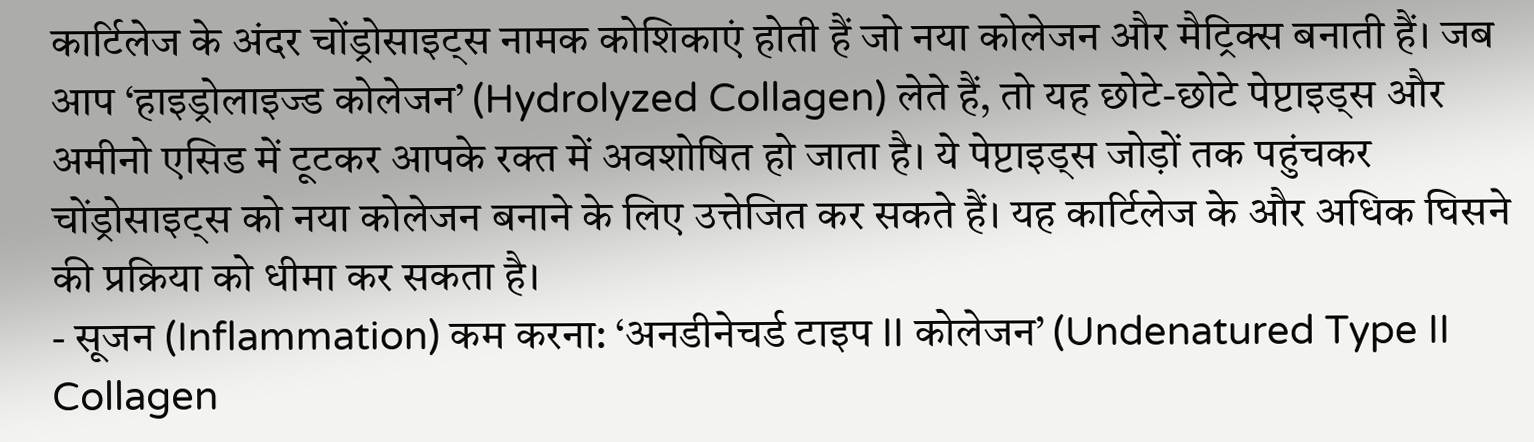कार्टिलेज के अंदर चोंड्रोसाइट्स नामक कोशिकाएं होती हैं जो नया कोलेजन और मैट्रिक्स बनाती हैं। जब आप ‘हाइड्रोलाइज्ड कोलेजन’ (Hydrolyzed Collagen) लेते हैं, तो यह छोटे-छोटे पेप्टाइड्स और अमीनो एसिड में टूटकर आपके रक्त में अवशोषित हो जाता है। ये पेप्टाइड्स जोड़ों तक पहुंचकर चोंड्रोसाइट्स को नया कोलेजन बनाने के लिए उत्तेजित कर सकते हैं। यह कार्टिलेज के और अधिक घिसने की प्रक्रिया को धीमा कर सकता है।
- सूजन (Inflammation) कम करना: ‘अनडीनेचर्ड टाइप II कोलेजन’ (Undenatured Type II Collagen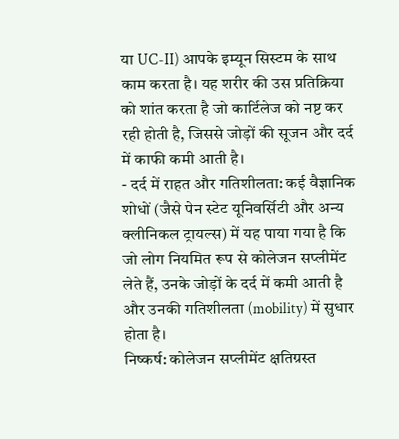या UC-II) आपके इम्यून सिस्टम के साथ काम करता है। यह शरीर की उस प्रतिक्रिया को शांत करता है जो कार्टिलेज को नष्ट कर रही होती है, जिससे जोड़ों की सूजन और दर्द में काफी कमी आती है।
- दर्द में राहत और गतिशीलता: कई वैज्ञानिक शोधों (जैसे पेन स्टेट यूनिवर्सिटी और अन्य क्लीनिकल ट्रायल्स) में यह पाया गया है कि जो लोग नियमित रूप से कोलेजन सप्लीमेंट लेते हैं, उनके जोड़ों के दर्द में कमी आती है और उनकी गतिशीलता (mobility) में सुधार होता है।
निष्कर्ष: कोलेजन सप्लीमेंट क्षतिग्रस्त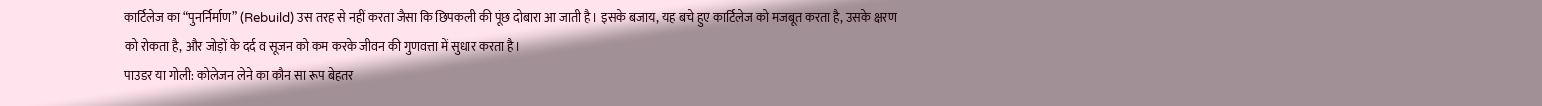कार्टिलेज का “पुनर्निर्माण” (Rebuild) उस तरह से नहीं करता जैसा कि छिपकली की पूंछ दोबारा आ जाती है। इसके बजाय, यह बचे हुए कार्टिलेज को मजबूत करता है, उसके क्षरण को रोकता है, और जोड़ों के दर्द व सूजन को कम करके जीवन की गुणवत्ता में सुधार करता है।
पाउडर या गोली: कोलेजन लेने का कौन सा रूप बेहतर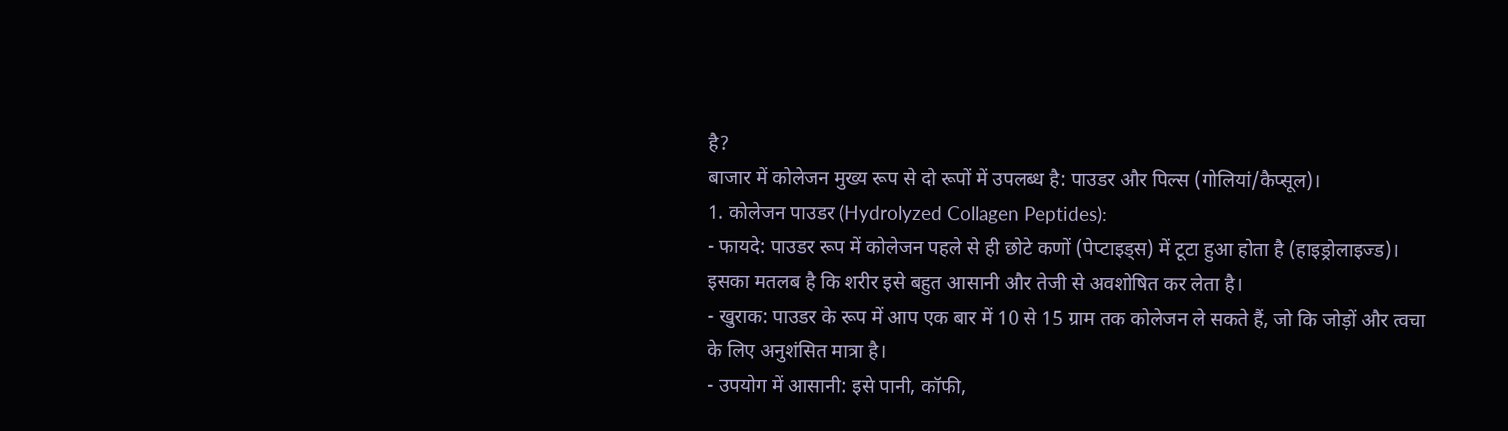है?
बाजार में कोलेजन मुख्य रूप से दो रूपों में उपलब्ध है: पाउडर और पिल्स (गोलियां/कैप्सूल)।
1. कोलेजन पाउडर (Hydrolyzed Collagen Peptides):
- फायदे: पाउडर रूप में कोलेजन पहले से ही छोटे कणों (पेप्टाइड्स) में टूटा हुआ होता है (हाइड्रोलाइज्ड)। इसका मतलब है कि शरीर इसे बहुत आसानी और तेजी से अवशोषित कर लेता है।
- खुराक: पाउडर के रूप में आप एक बार में 10 से 15 ग्राम तक कोलेजन ले सकते हैं, जो कि जोड़ों और त्वचा के लिए अनुशंसित मात्रा है।
- उपयोग में आसानी: इसे पानी, कॉफी,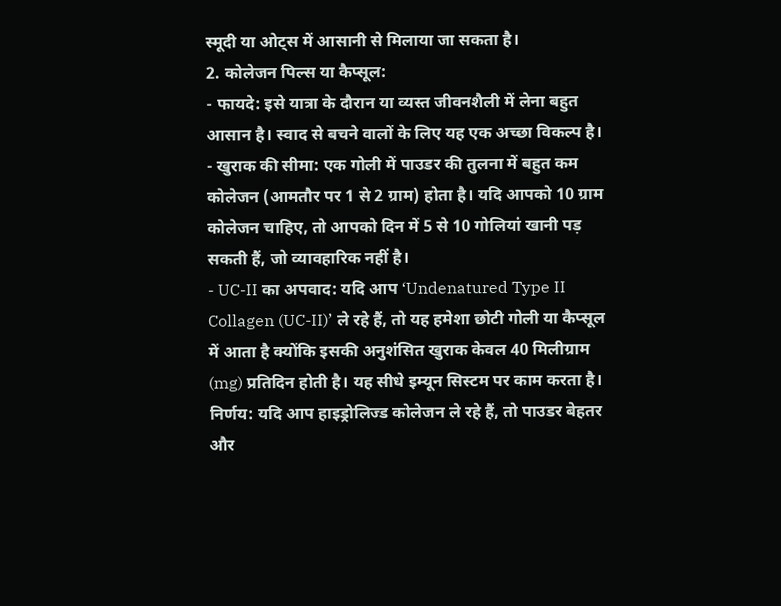स्मूदी या ओट्स में आसानी से मिलाया जा सकता है।
2. कोलेजन पिल्स या कैप्सूल:
- फायदे: इसे यात्रा के दौरान या व्यस्त जीवनशैली में लेना बहुत आसान है। स्वाद से बचने वालों के लिए यह एक अच्छा विकल्प है।
- खुराक की सीमा: एक गोली में पाउडर की तुलना में बहुत कम कोलेजन (आमतौर पर 1 से 2 ग्राम) होता है। यदि आपको 10 ग्राम कोलेजन चाहिए, तो आपको दिन में 5 से 10 गोलियां खानी पड़ सकती हैं, जो व्यावहारिक नहीं है।
- UC-II का अपवाद: यदि आप ‘Undenatured Type II Collagen (UC-II)’ ले रहे हैं, तो यह हमेशा छोटी गोली या कैप्सूल में आता है क्योंकि इसकी अनुशंसित खुराक केवल 40 मिलीग्राम (mg) प्रतिदिन होती है। यह सीधे इम्यून सिस्टम पर काम करता है।
निर्णय: यदि आप हाइड्रोलिज्ड कोलेजन ले रहे हैं, तो पाउडर बेहतर और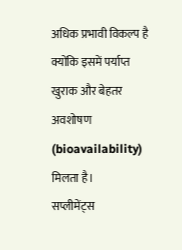अधिक प्रभावी विकल्प है क्योंकि इसमें पर्याप्त खुराक और बेहतर अवशोषण (bioavailability) मिलता है।
सप्लीमेंट्स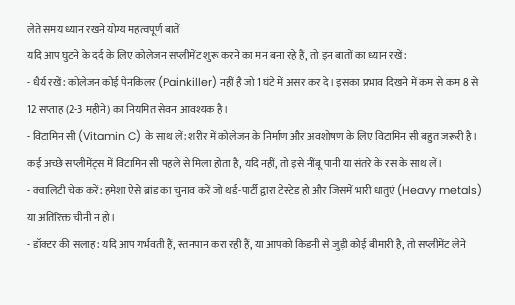लेते समय ध्यान रखने योग्य महत्वपूर्ण बातें
यदि आप घुटने के दर्द के लिए कोलेजन सप्लीमेंट शुरू करने का मन बना रहे हैं, तो इन बातों का ध्यान रखें:
- धैर्य रखें: कोलेजन कोई पेनकिलर (Painkiller) नहीं है जो 1 घंटे में असर कर दे। इसका प्रभाव दिखने में कम से कम 8 से 12 सप्ताह (2-3 महीने) का नियमित सेवन आवश्यक है।
- विटामिन सी (Vitamin C) के साथ लें: शरीर में कोलेजन के निर्माण और अवशोषण के लिए विटामिन सी बहुत जरूरी है। कई अच्छे सप्लीमेंट्स में विटामिन सी पहले से मिला होता है, यदि नहीं, तो इसे नींबू पानी या संतरे के रस के साथ लें।
- क्वालिटी चेक करें: हमेशा ऐसे ब्रांड का चुनाव करें जो थर्ड-पार्टी द्वारा टेस्टेड हो और जिसमें भारी धातुएं (Heavy metals) या अतिरिक्त चीनी न हो।
- डॉक्टर की सलाह: यदि आप गर्भवती हैं, स्तनपान करा रही हैं, या आपको किडनी से जुड़ी कोई बीमारी है, तो सप्लीमेंट लेने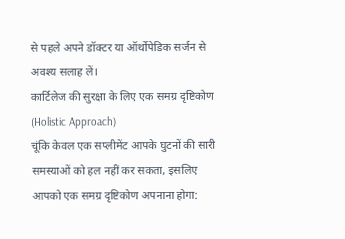से पहले अपने डॉक्टर या ऑर्थोपेडिक सर्जन से अवश्य सलाह लें।
कार्टिलेज की सुरक्षा के लिए एक समग्र दृष्टिकोण (Holistic Approach)
चूंकि केवल एक सप्लीमेंट आपके घुटनों की सारी समस्याओं को हल नहीं कर सकता, इसलिए आपको एक समग्र दृष्टिकोण अपनाना होगा: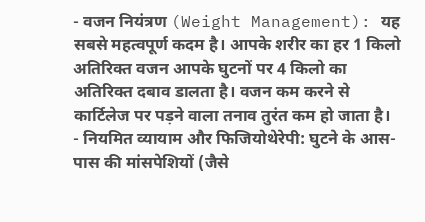- वजन नियंत्रण (Weight Management): यह सबसे महत्वपूर्ण कदम है। आपके शरीर का हर 1 किलो अतिरिक्त वजन आपके घुटनों पर 4 किलो का अतिरिक्त दबाव डालता है। वजन कम करने से कार्टिलेज पर पड़ने वाला तनाव तुरंत कम हो जाता है।
- नियमित व्यायाम और फिजियोथेरेपी: घुटने के आस-पास की मांसपेशियों (जैसे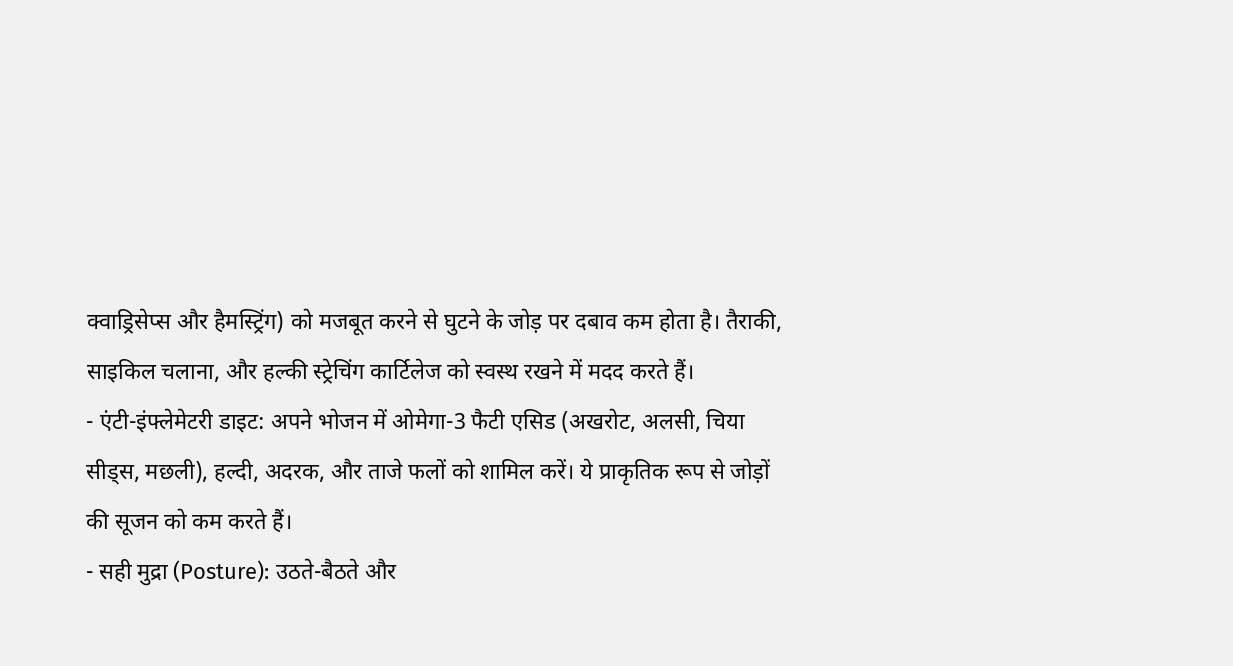क्वाड्रिसेप्स और हैमस्ट्रिंग) को मजबूत करने से घुटने के जोड़ पर दबाव कम होता है। तैराकी, साइकिल चलाना, और हल्की स्ट्रेचिंग कार्टिलेज को स्वस्थ रखने में मदद करते हैं।
- एंटी-इंफ्लेमेटरी डाइट: अपने भोजन में ओमेगा-3 फैटी एसिड (अखरोट, अलसी, चिया सीड्स, मछली), हल्दी, अदरक, और ताजे फलों को शामिल करें। ये प्राकृतिक रूप से जोड़ों की सूजन को कम करते हैं।
- सही मुद्रा (Posture): उठते-बैठते और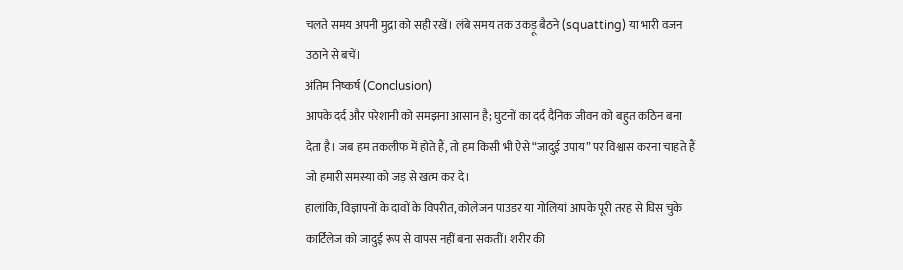चलते समय अपनी मुद्रा को सही रखें। लंबे समय तक उकड़ू बैठने (squatting) या भारी वजन उठाने से बचें।
अंतिम निष्कर्ष (Conclusion)
आपके दर्द और परेशानी को समझना आसान है; घुटनों का दर्द दैनिक जीवन को बहुत कठिन बना देता है। जब हम तकलीफ में होते हैं, तो हम किसी भी ऐसे “जादुई उपाय” पर विश्वास करना चाहते हैं जो हमारी समस्या को जड़ से खत्म कर दे।
हालांकि, विज्ञापनों के दावों के विपरीत, कोलेजन पाउडर या गोलियां आपके पूरी तरह से घिस चुके कार्टिलेज को जादुई रूप से वापस नहीं बना सकतीं। शरीर की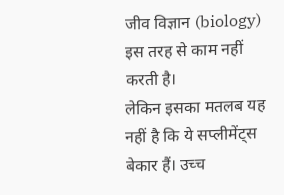जीव विज्ञान (biology) इस तरह से काम नहीं करती है।
लेकिन इसका मतलब यह नहीं है कि ये सप्लीमेंट्स बेकार हैं। उच्च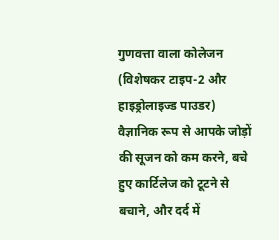गुणवत्ता वाला कोलेजन (विशेषकर टाइप-2 और हाइड्रोलाइज्ड पाउडर) वैज्ञानिक रूप से आपके जोड़ों की सूजन को कम करने, बचे हुए कार्टिलेज को टूटने से बचाने, और दर्द में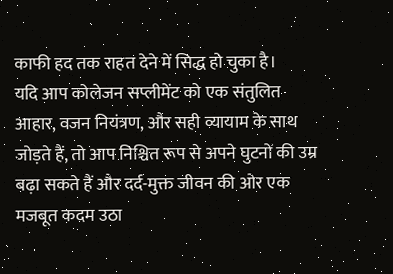काफी हद तक राहत देने में सिद्ध हो चुका है।
यदि आप कोलेजन सप्लीमेंट को एक संतुलित आहार, वजन नियंत्रण, और सही व्यायाम के साथ जोड़ते हैं, तो आप निश्चित रूप से अपने घुटनों की उम्र बढ़ा सकते हैं और दर्द-मुक्त जीवन की ओर एक मजबूत कदम उठा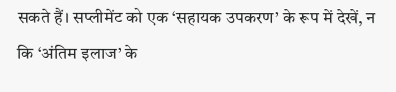सकते हैं। सप्लीमेंट को एक ‘सहायक उपकरण’ के रूप में देखें, न कि ‘अंतिम इलाज’ के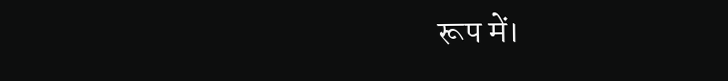रूप में।